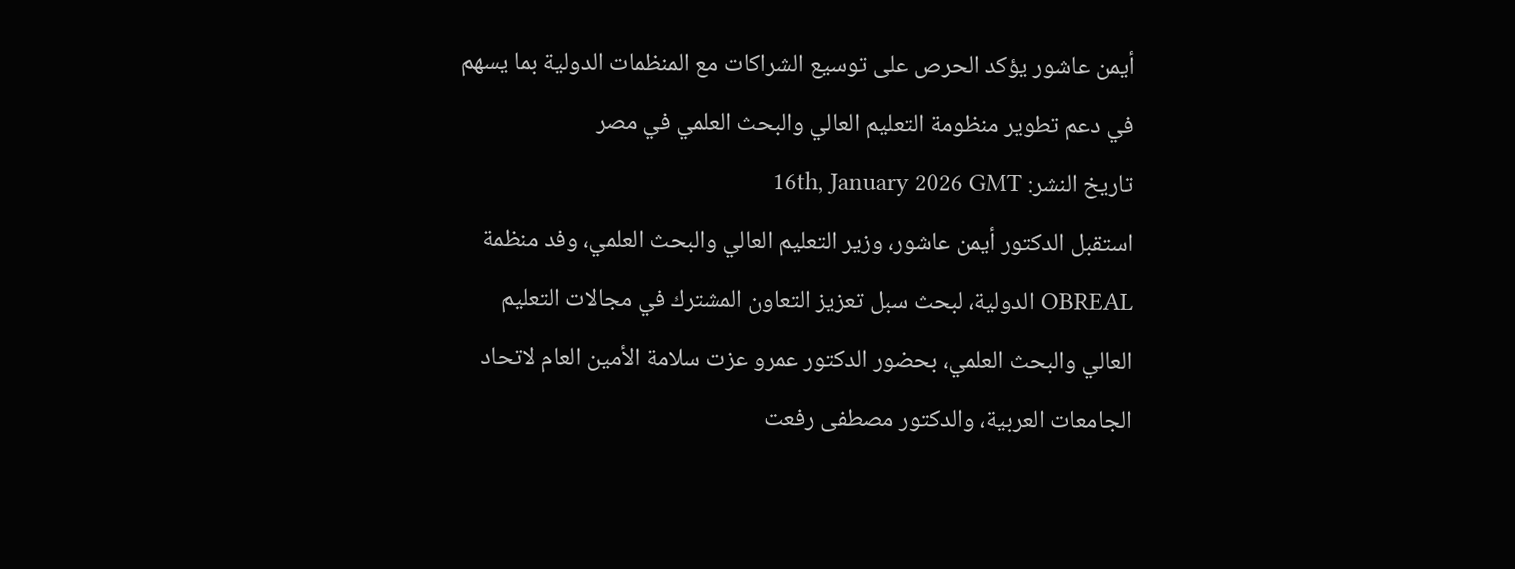أيمن عاشور يؤكد الحرص على توسيع الشراكات مع المنظمات الدولية بما يسهم في دعم تطوير منظومة التعليم العالي والبحث العلمي في مصر
تاريخ النشر: 16th, January 2026 GMT
استقبل الدكتور أيمن عاشور، وزير التعليم العالي والبحث العلمي، وفد منظمة OBREAL الدولية، لبحث سبل تعزيز التعاون المشترك في مجالات التعليم العالي والبحث العلمي، بحضور الدكتور عمرو عزت سلامة الأمين العام لاتحاد الجامعات العربية، والدكتور مصطفى رفعت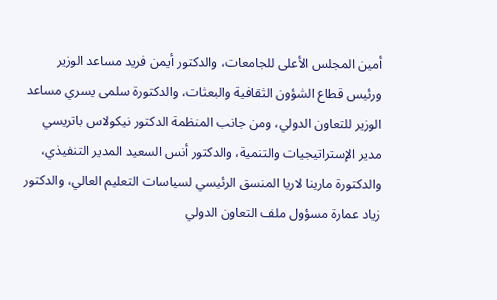أمين المجلس الأعلى للجامعات، والدكتور أيمن فريد مساعد الوزير ورئيس قطاع الشؤون الثقافية والبعثات، والدكتورة سلمى يسري مساعد الوزير للتعاون الدولي، ومن جانب المنظمة الدكتور نيكولاس باتريسي مدير الإستراتيجيات والتنمية، والدكتور أنس السعيد المدير التنفيذي، والدكتورة مارينا لاريا المنسق الرئيسي لسياسات التعليم العالي، والدكتور زياد عمارة مسؤول ملف التعاون الدولي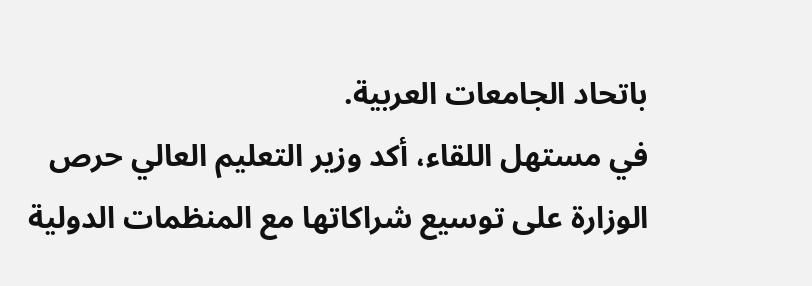باتحاد الجامعات العربية.
في مستهل اللقاء، أكد وزير التعليم العالي حرص الوزارة على توسيع شراكاتها مع المنظمات الدولية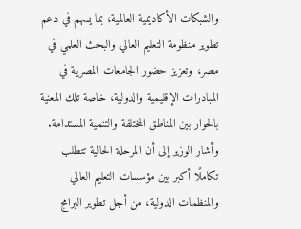والشبكات الأكاديمية العالمية، بما يسهم في دعم تطوير منظومة التعليم العالي والبحث العلمي في مصر، وتعزيز حضور الجامعات المصرية في المبادرات الإقليمية والدولية، خاصة تلك المعنية بالحوار بين المناطق المختلفة والتنمية المستدامة.
وأشار الوزير إلى أن المرحلة الحالية تتطلب تكاملًا أكبر بين مؤسسات التعليم العالي والمنظمات الدولية، من أجل تطوير البرامج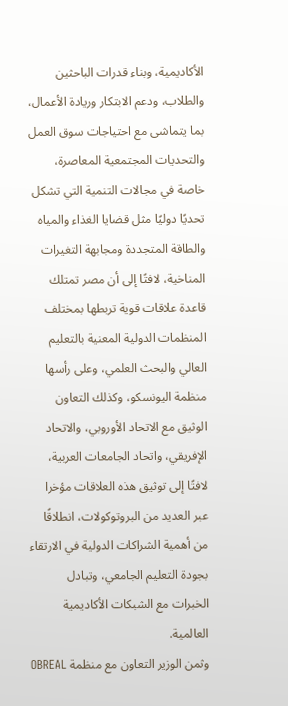الأكاديمية، وبناء قدرات الباحثين والطلاب، ودعم الابتكار وريادة الأعمال، بما يتماشى مع احتياجات سوق العمل والتحديات المجتمعية المعاصرة، خاصة في مجالات التنمية التي تشكل تحديًا دوليًا مثل قضايا الغذاء والمياه والطاقة المتجددة ومجابهة التغيرات المناخية، لافتًا إلى أن مصر تمتلك قاعدة علاقات قوية تربطها بمختلف المنظمات الدولية المعنية بالتعليم العالي والبحث العلمي، وعلى رأسها منظمة اليونسكو، وكذلك التعاون الوثيق مع الاتحاد الأوروبي، والاتحاد الإفريقي، واتحاد الجامعات العربية، لافتًا إلى توثيق هذه العلاقات مؤخرا عبر العديد من البروتوكولات، انطلاقًا من أهمية الشراكات الدولية في الارتقاء بجودة التعليم الجامعي، وتبادل الخبرات مع الشبكات الأكاديمية العالمية.
وثمن الوزير التعاون مع منظمة OBREAL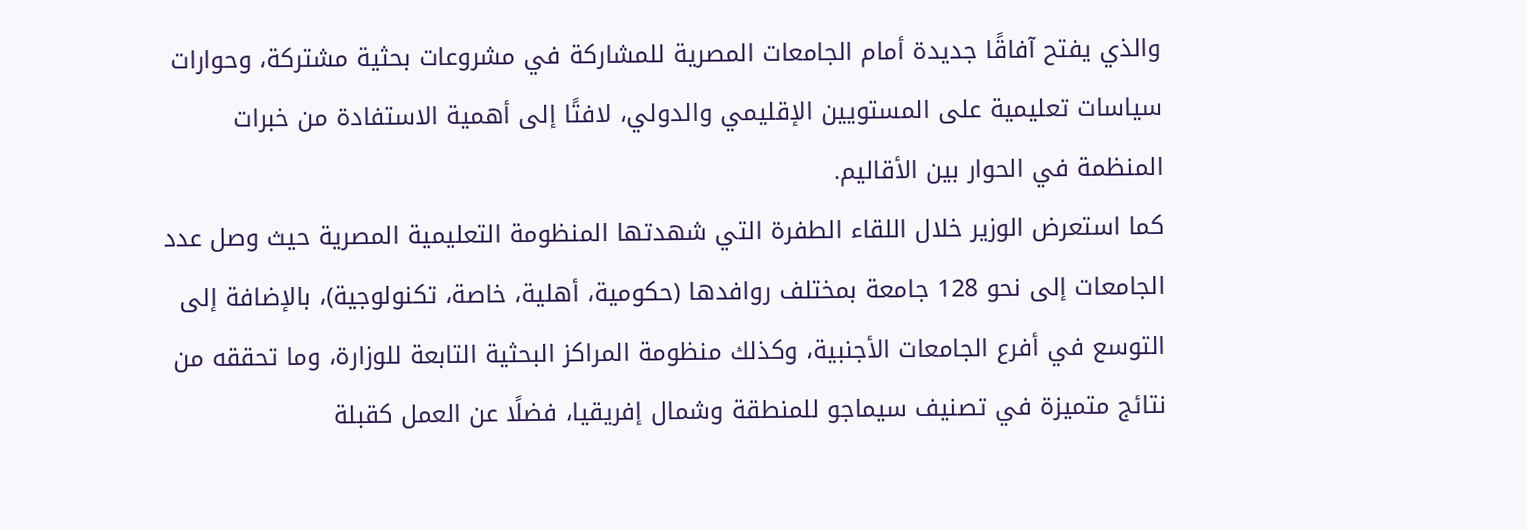والذي يفتح آفاقًا جديدة أمام الجامعات المصرية للمشاركة في مشروعات بحثية مشتركة، وحوارات سياسات تعليمية على المستويين الإقليمي والدولي، لافتًا إلى أهمية الاستفادة من خبرات المنظمة في الحوار بين الأقاليم.
كما استعرض الوزير خلال اللقاء الطفرة التي شهدتها المنظومة التعليمية المصرية حيث وصل عدد الجامعات إلى نحو 128 جامعة بمختلف روافدها (حكومية، أهلية، خاصة، تكنولوجية)، بالإضافة إلى التوسع في أفرع الجامعات الأجنبية، وكذلك منظومة المراكز البحثية التابعة للوزارة، وما تحققه من نتائج متميزة في تصنيف سيماجو للمنطقة وشمال إفريقيا، فضلًا عن العمل كقبلة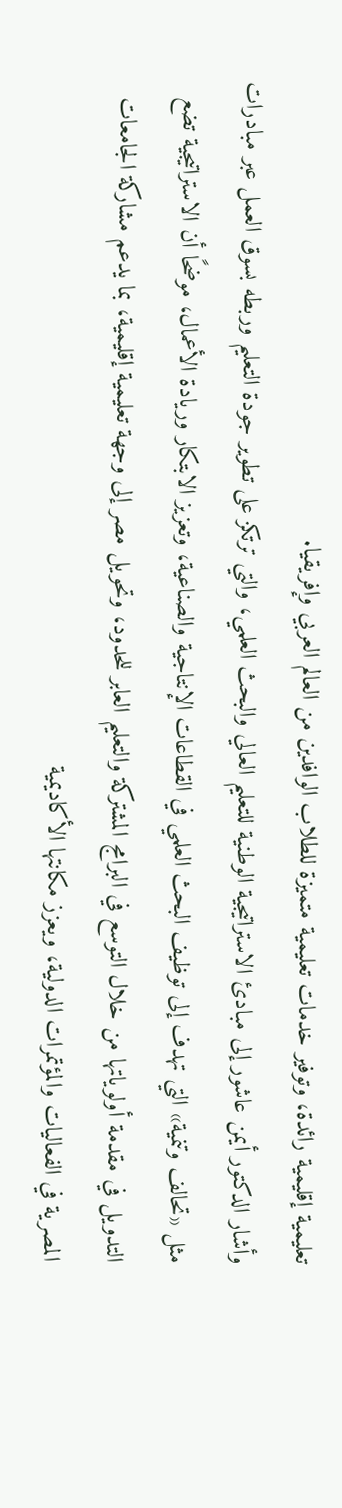تعليمية إقليمية رائدة، وتوفير خدمات تعليمية متميزة للطلاب الوافدين من العالم العربي وإفريقيا.
وأشار الدكتور أيمن عاشور إلى مبادئ الاستراتيجية الوطنية للتعليم العالي والبحث العلمي، والتي ترتكز على تطوير جودة التعليم وربطه بسوق العمل عبر مبادرات مثل «تحالف وتنمية» التي تهدف إلى توظيف البحث العلمي في القطاعات الإنتاجية والصناعية، وتعزيز الابتكار وريادة الأعمال، موضحًا أن الاستراتيجية تضع التدويل في مقدمة أولوياتها من خلال التوسع في البرامج المشتركة والتعليم العابر للحدود، وتحويل مصر إلى وجهة تعليمية إقليمية، بما يدعم مشاركة الجامعات المصرية في الفعاليات والمؤتمرات الدولية، ويعزز مكانتها الأكاديمية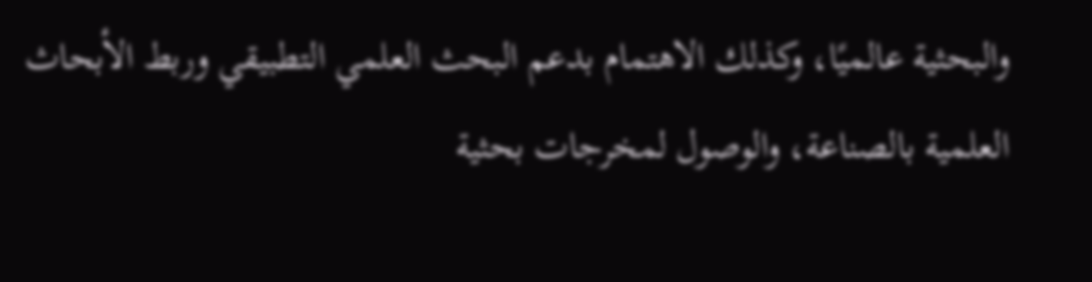والبحثية عالميًا، وكذلك الاهتمام بدعم البحث العلمي التطبيقي وربط الأبحاث العلمية بالصناعة، والوصول لمخرجات بحثية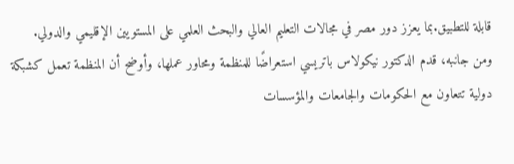قابلة للتطبيق.بما يعزز دور مصر في مجالات التعليم العالي والبحث العلمي على المستويين الإقليمي والدولي.
ومن جانبه، قدم الدكتور نيكولاس باتريسي استعراضًا للمنظمة ومحاور عملها، وأوضح أن المنظمة تعمل كشبكة دولية تتعاون مع الحكومات والجامعات والمؤسسات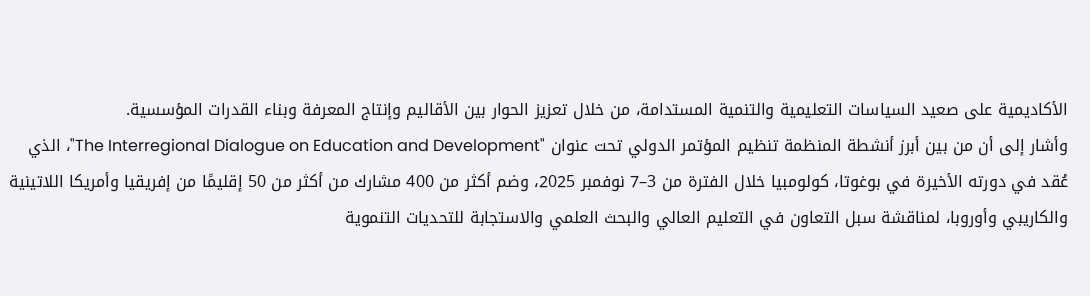الأكاديمية على صعيد السياسات التعليمية والتنمية المستدامة، من خلال تعزيز الحوار بين الأقاليم وإنتاج المعرفة وبناء القدرات المؤسسية.
وأشار إلى أن من بين أبرز أنشطة المنظمة تنظيم المؤتمر الدولي تحت عنوان "The Interregional Dialogue on Education and Development"، الذي عُقد في دورته الأخيرة في بوغوتا، كولومبيا خلال الفترة من 3–7 نوفمبر 2025، وضم أكثر من 400 مشارك من أكثر من 50 إقليمًا من إفريقيا وأمريكا اللاتينية والكاريبي وأوروبا، لمناقشة سبل التعاون في التعليم العالي والبحث العلمي والاستجابة للتحديات التنموية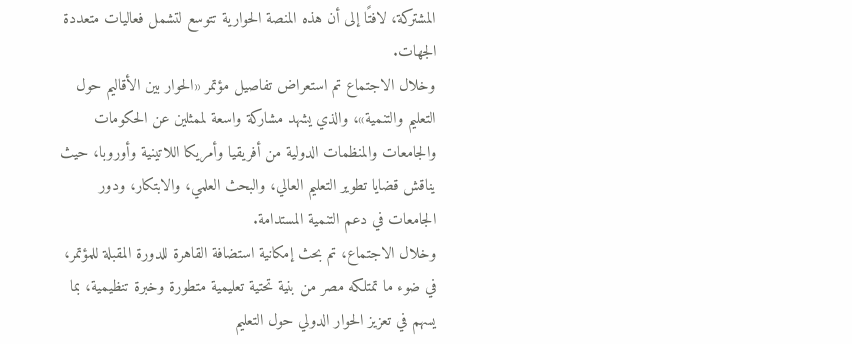المشتركة، لافتًا إلى أن هذه المنصة الحوارية تتوسع لتشمل فعاليات متعددة الجهات.
وخلال الاجتماع تم استعراض تفاصيل مؤتمر «الحوار بين الأقاليم حول التعليم والتنمية»، والذي يشهد مشاركة واسعة لممثلين عن الحكومات والجامعات والمنظمات الدولية من أفريقيا وأمريكا اللاتينية وأوروبا، حيث يناقش قضايا تطوير التعليم العالي، والبحث العلمي، والابتكار، ودور الجامعات في دعم التنمية المستدامة.
وخلال الاجتماع، تم بحث إمكانية استضافة القاهرة للدورة المقبلة للمؤتمر، في ضوء ما تمتلكه مصر من بنية تحتية تعليمية متطورة وخبرة تنظيمية، بما يسهم في تعزيز الحوار الدولي حول التعليم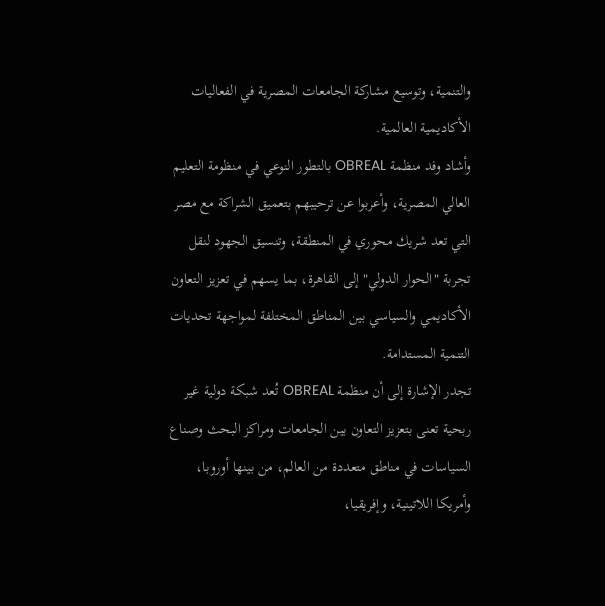والتنمية، وتوسيع مشاركة الجامعات المصرية في الفعاليات الأكاديمية العالمية.
وأشاد وفد منظمة OBREAL بالتطور النوعي في منظومة التعليم العالي المصرية، وأعربوا عن ترحيبهم بتعميق الشراكة مع مصر التي تعد شريك محوري في المنطقة، وتنسيق الجهود لنقل تجربة "الحوار الدولي" إلى القاهرة، بما يسهم في تعزيز التعاون الأكاديمي والسياسي بين المناطق المختلفة لمواجهة تحديات التنمية المستدامة.
تجدر الإشارة إلى أن منظمة OBREAL تُعد شبكة دولية غير ربحية تعنى بتعزيز التعاون بين الجامعات ومراكز البحث وصناع السياسات في مناطق متعددة من العالم، من بينها أوروبا، وأمريكا اللاتينية، وإفريقيا،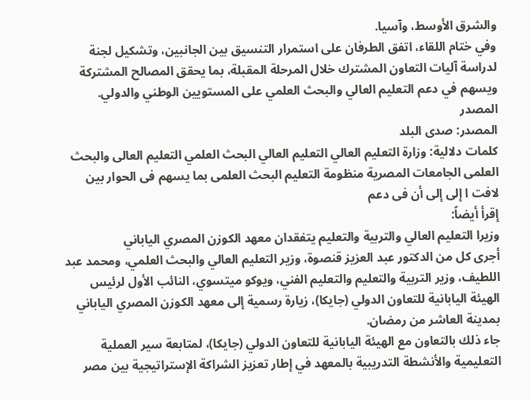والشرق الأوسط، وآسيا.
وفي ختام اللقاء، اتفق الطرفان على استمرار التنسيق بين الجانبين، وتشكيل لجنة لدراسة آليات التعاون المشترك خلال المرحلة المقبلة، بما يحقق المصالح المشتركة ويسهم في دعم التعليم العالي والبحث العلمي على المستويين الوطني والدولي.
المصدر
المصدر: صدى البلد
كلمات دلالية: وزارة التعليم العالي التعليم العالي البحث العلمي التعلیم العالی والبحث العلمی الجامعات المصریة منظومة التعلیم البحث العلمی بما یسهم فی الحوار بین لافت ا إلى إلى أن فی دعم
إقرأ أيضاً:
وزيرا التعليم العالي والتربية والتعليم يتفقدان معهد الكوزن المصري الياباني
أجرى كل من الدكتور عبد العزيز قنصوة، وزير التعليم العالي والبحث العلمي، ومحمد عبد اللطيف، وزير التربية والتعليم والتعليم الفني، ويوكو ميتسوي، النائب الأول لرئيس الهيئة اليابانية للتعاون الدولي (جايكا)، زيارة رسمية إلى معهد الكوزن المصري الياباني بمدينة العاشر من رمضان.
جاء ذلك بالتعاون مع الهيئة اليابانية للتعاون الدولي (جايكا)، لمتابعة سير العملية التعليمية والأنشطة التدريبية بالمعهد في إطار تعزيز الشراكة الإستراتيجية بين مصر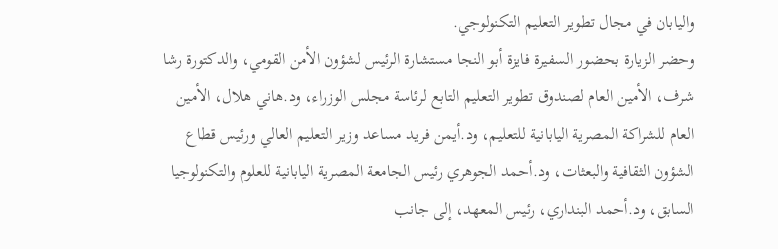واليابان في مجال تطوير التعليم التكنولوجي.
وحضر الزيارة بحضور السفيرة فايزة أبو النجا مستشارة الرئيس لشؤون الأمن القومي، والدكتورة رشا شرف، الأمين العام لصندوق تطوير التعليم التابع لرئاسة مجلس الوزراء، ود.هاني هلال، الأمين العام للشراكة المصرية اليابانية للتعليم، ود.أيمن فريد مساعد وزير التعليم العالي ورئيس قطاع الشؤون الثقافية والبعثات، ود.أحمد الجوهري رئيس الجامعة المصرية اليابانية للعلوم والتكنولوجيا السابق، ود.أحمد البنداري، رئيس المعهد، إلى جانب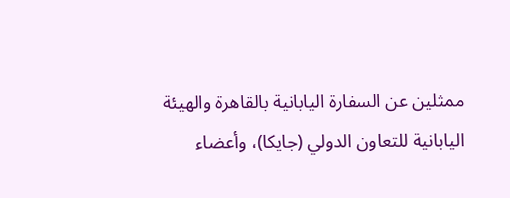ممثلين عن السفارة اليابانية بالقاهرة والهيئة اليابانية للتعاون الدولي (جايكا)، وأعضاء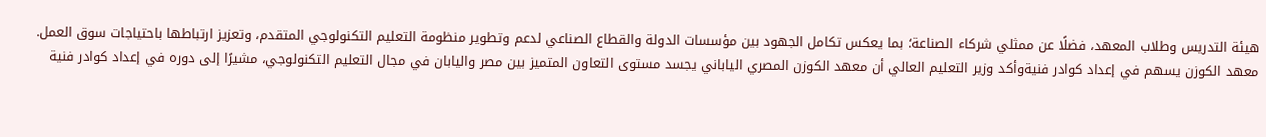هيئة التدريس وطلاب المعهد، فضلًا عن ممثلي شركاء الصناعة؛ بما يعكس تكامل الجهود بين مؤسسات الدولة والقطاع الصناعي لدعم وتطوير منظومة التعليم التكنولوجي المتقدم، وتعزيز ارتباطها باحتياجات سوق العمل.
معهد الكوزن يسهم في إعداد كوادر فنيةوأكد وزير التعليم العالي أن معهد الكوزن المصري الياباني يجسد مستوى التعاون المتميز بين مصر واليابان في مجال التعليم التكنولوجي، مشيرًا إلى دوره في إعداد كوادر فنية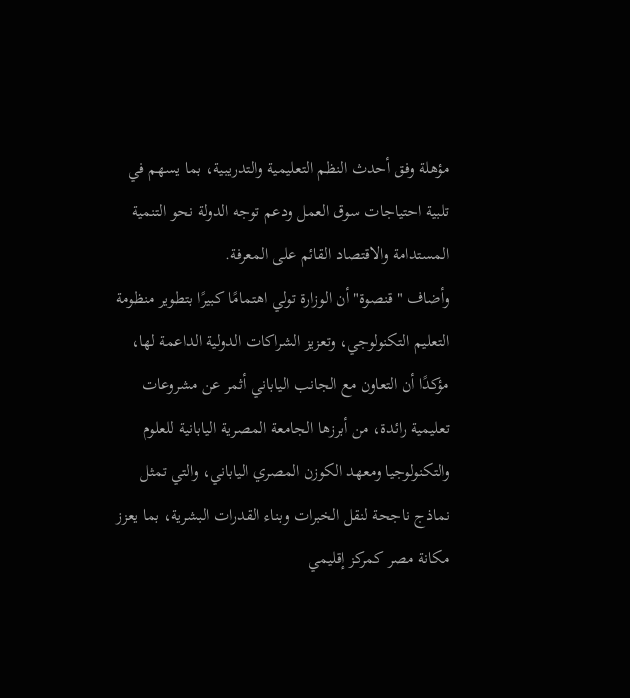مؤهلة وفق أحدث النظم التعليمية والتدريبية، بما يسهم في تلبية احتياجات سوق العمل ودعم توجه الدولة نحو التنمية المستدامة والاقتصاد القائم على المعرفة.
وأضاف "قنصوة" أن الوزارة تولي اهتمامًا كبيرًا بتطوير منظومة التعليم التكنولوجي، وتعزيز الشراكات الدولية الداعمة لها، مؤكدًا أن التعاون مع الجانب الياباني أثمر عن مشروعات تعليمية رائدة، من أبرزها الجامعة المصرية اليابانية للعلوم والتكنولوجيا ومعهد الكوزن المصري الياباني، والتي تمثل نماذج ناجحة لنقل الخبرات وبناء القدرات البشرية، بما يعزز مكانة مصر كمركز إقليمي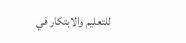للتعليم والابتكار في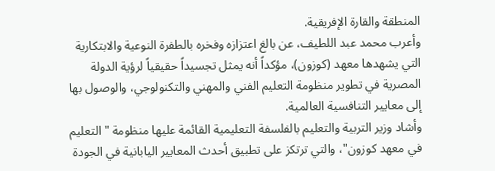المنطقة والقارة الإفريقية.
وأعرب محمد عبد اللطيف، عن بالغ اعتزازه وفخره بالطفرة النوعية والابتكارية التي يشهدها معهد (كوزون)، مؤكداً أنه يمثل تجسيداً حقيقياً لرؤية الدولة المصرية في تطوير منظومة التعليم الفني والمهني والتكنولوجي، والوصول بها إلى معايير التنافسية العالمية.
وأشاد وزير التربية والتعليم بالفلسفة التعليمية القائمة عليها منظومة "التعليم في معهد كوزون"، والتي ترتكز على تطبيق أحدث المعايير اليابانية في الجودة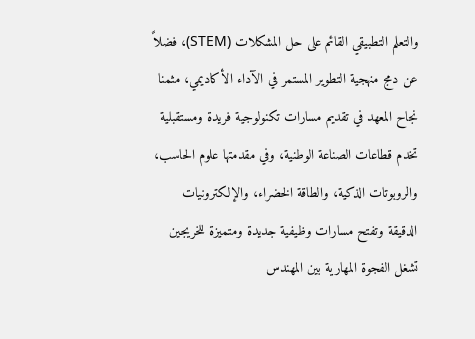والتعلم التطبيقي القائم على حل المشكلات (STEM)، فضلاً عن دمج منهجية التطوير المستمر في الآداء الأكاديمي، مثمنا نجاح المعهد في تقديم مسارات تكنولوجية فريدة ومستقبلية تخدم قطاعات الصناعة الوطنية، وفي مقدمتها علوم الحاسب، والروبوتات الذكية، والطاقة الخضراء، والإلكترونيات الدقيقة وتفتح مسارات وظيفية جديدة ومتميزة للخريجين تشغل الفجوة المهارية بين المهندس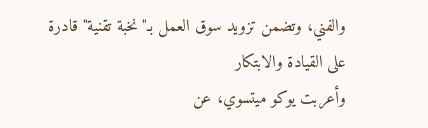والفني، وتضمن تزويد سوق العمل بـ"نخبة تقنية" قادرة على القيادة والابتكار
وأعربت يوكو ميتسوي، عن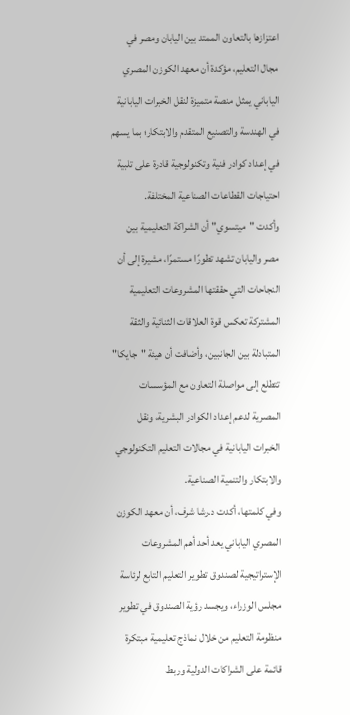اعتزازها بالتعاون الممتد بين اليابان ومصر في مجال التعليم، مؤكدة أن معهد الكوزن المصري الياباني يمثل منصة متميزة لنقل الخبرات اليابانية في الهندسة والتصنيع المتقدم والابتكار؛ بما يسهم في إعداد كوادر فنية وتكنولوجية قادرة على تلبية احتياجات القطاعات الصناعية المختلفة.
وأكدت "ميتسوي" أن الشراكة التعليمية بين مصر واليابان تشهد تطورًا مستمرًا، مشيرة إلى أن النجاحات التي حققتها المشروعات التعليمية المشتركة تعكس قوة العلاقات الثنائية والثقة المتبادلة بين الجانبين، وأضافت أن هيئة "جايكا" تتطلع إلى مواصلة التعاون مع المؤسسات المصرية لدعم إعداد الكوادر البشرية، ونقل الخبرات اليابانية في مجالات التعليم التكنولوجي والابتكار والتنمية الصناعية.
وفي كلمتها، أكدت د.رشا شرف، أن معهد الكوزن المصري الياباني يعد أحد أهم المشروعات الإستراتيجية لصندوق تطوير التعليم التابع لرئاسة مجلس الوزراء، ويجسد رؤية الصندوق في تطوير منظومة التعليم من خلال نماذج تعليمية مبتكرة قائمة على الشراكات الدولية وربط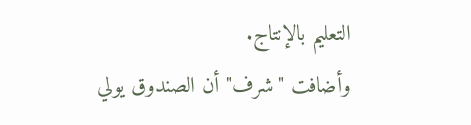التعليم بالإنتاج.
وأضافت "شرف" أن الصندوق يولي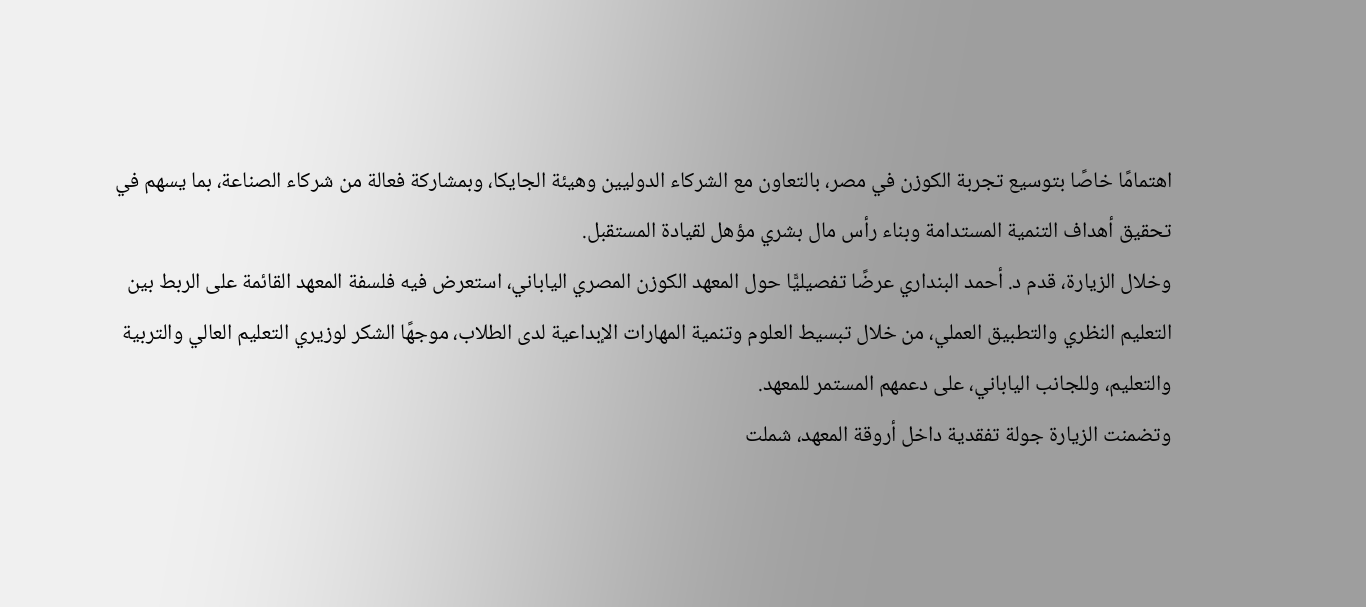اهتمامًا خاصًا بتوسيع تجربة الكوزن في مصر، بالتعاون مع الشركاء الدوليين وهيئة الجايكا، وبمشاركة فعالة من شركاء الصناعة، بما يسهم في تحقيق أهداف التنمية المستدامة وبناء رأس مال بشري مؤهل لقيادة المستقبل.
وخلال الزيارة، قدم د. أحمد البنداري عرضًا تفصيليًّا حول المعهد الكوزن المصري الياباني، استعرض فيه فلسفة المعهد القائمة على الربط بين التعليم النظري والتطبيق العملي، من خلال تبسيط العلوم وتنمية المهارات الإبداعية لدى الطلاب، موجهًا الشكر لوزيري التعليم العالي والتربية والتعليم، وللجانب الياباني، على دعمهم المستمر للمعهد.
وتضمنت الزيارة جولة تفقدية داخل أروقة المعهد، شملت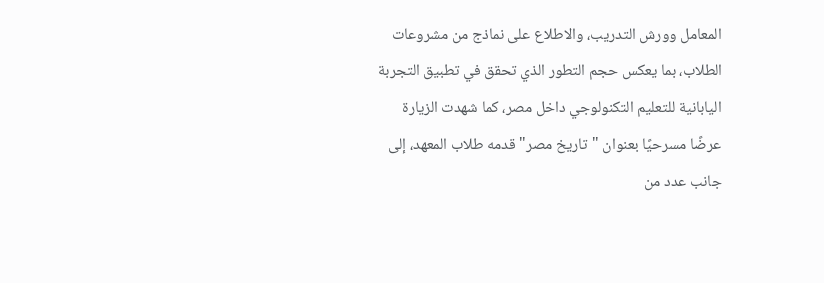المعامل وورش التدريب، والاطلاع على نماذج من مشروعات الطلاب، بما يعكس حجم التطور الذي تحقق في تطبيق التجربة اليابانية للتعليم التكنولوجي داخل مصر، كما شهدت الزيارة عرضًا مسرحيًا بعنوان "تاريخ مصر" قدمه طلاب المعهد، إلى جانب عدد من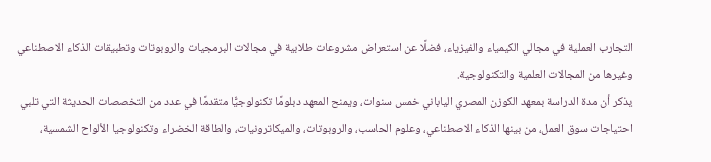التجارب العملية في مجالي الكيمياء والفيزياء، فضلًا عن استعراض مشروعات طلابية في مجالات البرمجيات والروبوتات وتطبيقات الذكاء الاصطناعي وغيرها من المجالات العلمية والتكنولوجية.
يذكر أن مدة الدراسة بمعهد الكوزن المصري الياباني خمس سنوات، ويمنح المعهد دبلومًا تكنولوجيًّا متقدمًا في عدد من التخصصات الحديثة التي تلبي احتياجات سوق العمل، من بينها الذكاء الاصطناعي، وعلوم الحاسب، والروبوتات، والميكاترونيات، والطاقة الخضراء وتكنولوجيا الألواح الشمسية،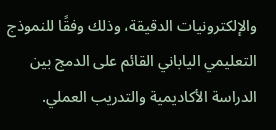والإلكترونيات الدقيقة، وذلك وفقًا للنموذج التعليمي الياباني القائم على الدمج بين الدراسة الأكاديمية والتدريب العملي.